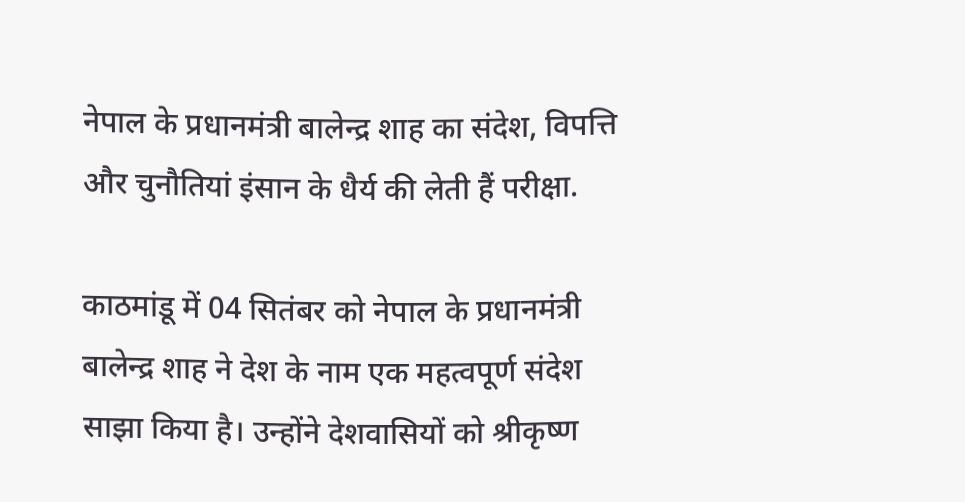नेपाल के प्रधानमंत्री बालेन्द्र शाह का संदेश, विपत्ति और चुनौतियां इंसान के धैर्य की लेती हैं परीक्षा.

काठमांडू में 04 सितंबर को नेपाल के प्रधानमंत्री बालेन्द्र शाह ने देश के नाम एक महत्वपूर्ण संदेश साझा किया है। उन्होंने देशवासियों को श्रीकृष्ण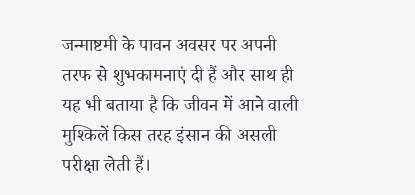जन्माष्टमी के पावन अवसर पर अपनी तरफ से शुभकामनाएं दी हैं और साथ ही यह भी बताया है कि जीवन में आने वाली मुश्किलें किस तरह इंसान की असली परीक्षा लेती हैं।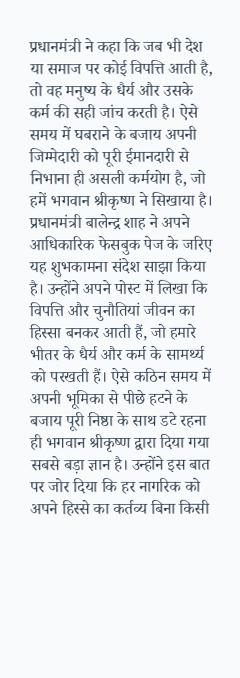प्रधानमंत्री ने कहा कि जब भी देश या समाज पर कोई विपत्ति आती है, तो वह मनुष्य के धैर्य और उसके कर्म की सही जांच करती है। ऐसे समय में घबराने के बजाय अपनी जिम्मेदारी को पूरी ईमानदारी से निभाना ही असली कर्मयोग है, जो हमें भगवान श्रीकृष्ण ने सिखाया है।
प्रधानमंत्री बालेन्द्र शाह ने अपने आधिकारिक फेसबुक पेज के जरिए यह शुभकामना संदेश साझा किया है। उन्होंने अपने पोस्ट में लिखा कि विपत्ति और चुनौतियां जीवन का हिस्सा बनकर आती हैं, जो हमारे भीतर के धैर्य और कर्म के सामर्थ्य को परखती हैं। ऐसे कठिन समय में अपनी भूमिका से पीछे हटने के बजाय पूरी निष्ठा के साथ डटे रहना ही भगवान श्रीकृष्ण द्वारा दिया गया सबसे बड़ा ज्ञान है। उन्होंने इस बात पर जोर दिया कि हर नागरिक को अपने हिस्से का कर्तव्य बिना किसी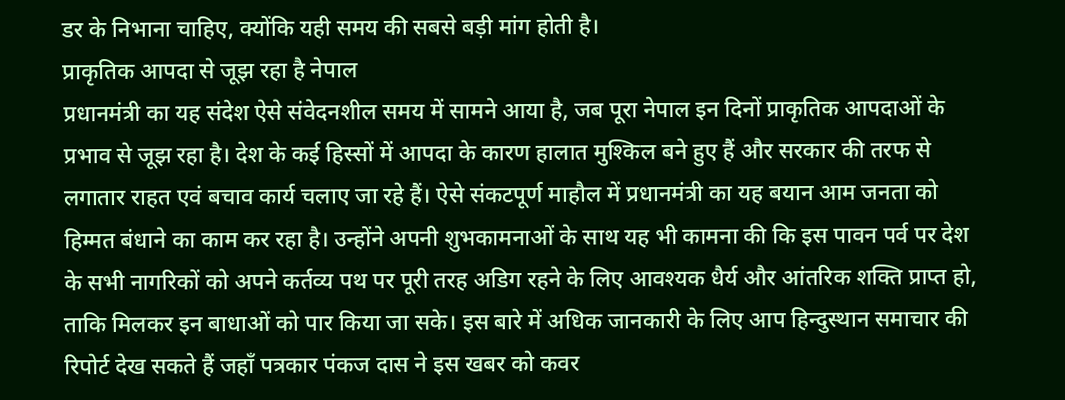डर के निभाना चाहिए, क्योंकि यही समय की सबसे बड़ी मांग होती है।
प्राकृतिक आपदा से जूझ रहा है नेपाल
प्रधानमंत्री का यह संदेश ऐसे संवेदनशील समय में सामने आया है, जब पूरा नेपाल इन दिनों प्राकृतिक आपदाओं के प्रभाव से जूझ रहा है। देश के कई हिस्सों में आपदा के कारण हालात मुश्किल बने हुए हैं और सरकार की तरफ से लगातार राहत एवं बचाव कार्य चलाए जा रहे हैं। ऐसे संकटपूर्ण माहौल में प्रधानमंत्री का यह बयान आम जनता को हिम्मत बंधाने का काम कर रहा है। उन्होंने अपनी शुभकामनाओं के साथ यह भी कामना की कि इस पावन पर्व पर देश के सभी नागरिकों को अपने कर्तव्य पथ पर पूरी तरह अडिग रहने के लिए आवश्यक धैर्य और आंतरिक शक्ति प्राप्त हो, ताकि मिलकर इन बाधाओं को पार किया जा सके। इस बारे में अधिक जानकारी के लिए आप हिन्दुस्थान समाचार की रिपोर्ट देख सकते हैं जहाँ पत्रकार पंकज दास ने इस खबर को कवर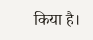किया है।